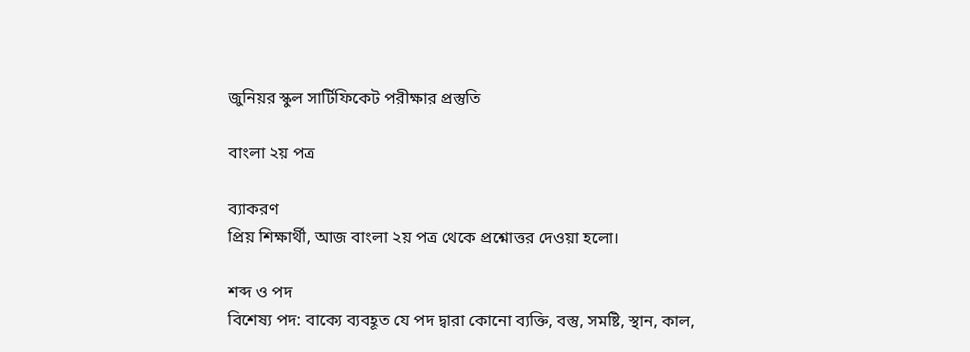জুনিয়র স্কুল সার্টিফিকেট পরীক্ষার প্রস্তুতি

বাংলা ২য় পত্র

ব্যাকরণ
প্রিয় শিক্ষার্থী, আজ বাংলা ২য় পত্র থেকে প্রশ্নোত্তর দেওয়া হলো।

শব্দ ও পদ
বিশেষ্য পদ: বাক্যে ব্যবহূত যে পদ দ্বারা কোনো ব্যক্তি, বস্তু, সমষ্টি, স্থান, কাল,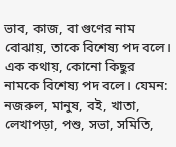ভাব, কাজ, বা গুণের নাম বোঝায়, তাকে বিশেষ্য পদ বলে। এক কথায়, কোনো কিছুর নামকে বিশেষ্য পদ বলে। যেমন: নজরুল, মানুষ, বই, খাতা, লেখাপড়া, পশু, সভা, সমিতি,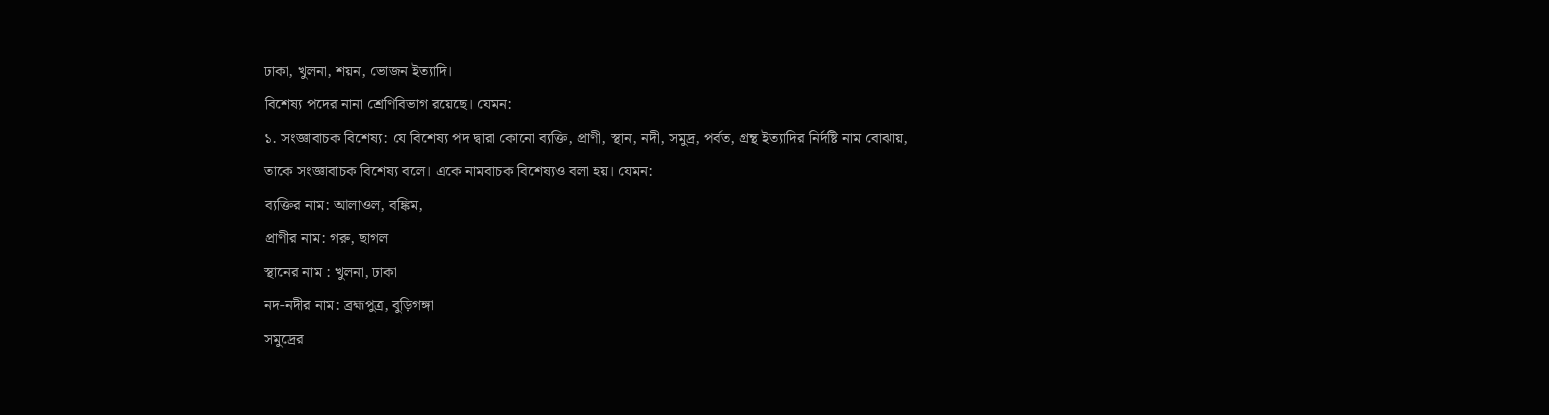ঢাকা, খুলনা, শয়ন, ভোজন ইত্যাদি।
বিশেষ্য পদের নানা শ্রেণিবিভাগ রয়েছে। যেমন:
১. সংজ্ঞাবাচক বিশেষ্য: যে বিশেষ্য পদ দ্বারা কোনো ব্যক্তি, প্রাণী, স্থান, নদী, সমুদ্র, পর্বত, গ্রন্থ ইত্যাদির নির্দষ্টি নাম বোঝায়, তাকে সংজ্ঞাবাচক বিশেষ্য বলে। একে নামবাচক বিশেষ্যও বলা হয়। যেমন:
ব্যক্তির নাম: আলাওল, বঙ্কিম,
প্রাণীর নাম: গরু, ছাগল
স্থানের নাম : খুলনা, ঢাকা
নদ-নদীর নাম: ব্রহ্মপুত্র, বুড়িগঙ্গা
সমুদ্রের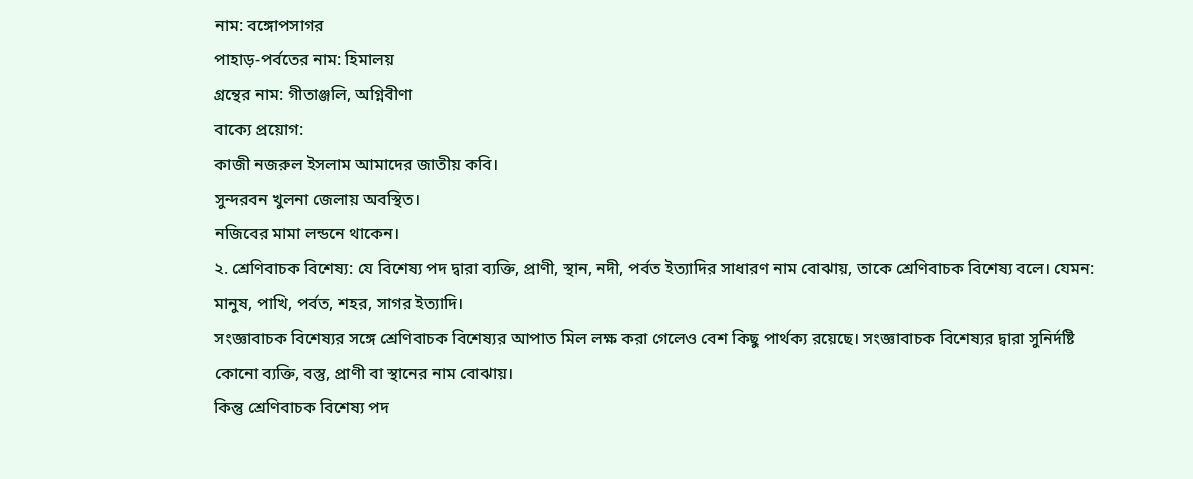নাম: বঙ্গোপসাগর
পাহাড়-পর্বতের নাম: হিমালয়
গ্রন্থের নাম: গীতাঞ্জলি, অগ্নিবীণা
বাক্যে প্রয়োগ:
কাজী নজরুল ইসলাম আমাদের জাতীয় কবি।
সুন্দরবন খুলনা জেলায় অবস্থিত।
নজিবের মামা লন্ডনে থাকেন।
২. শ্রেণিবাচক বিশেষ্য: যে বিশেষ্য পদ দ্বারা ব্যক্তি, প্রাণী, স্থান, নদী, পর্বত ইত্যাদির সাধারণ নাম বোঝায়, তাকে শ্রেণিবাচক বিশেষ্য বলে। যেমন: মানুষ, পাখি, পর্বত, শহর, সাগর ইত্যাদি।
সংজ্ঞাবাচক বিশেষ্যর সঙ্গে শ্রেণিবাচক বিশেষ্যর আপাত মিল লক্ষ করা গেলেও বেশ কিছু পার্থক্য রয়েছে। সংজ্ঞাবাচক বিশেষ্যর দ্বারা সুনির্দষ্টি কোনো ব্যক্তি, বস্তু, প্রাণী বা স্থানের নাম বোঝায়।
কিন্তু শ্রেণিবাচক বিশেষ্য পদ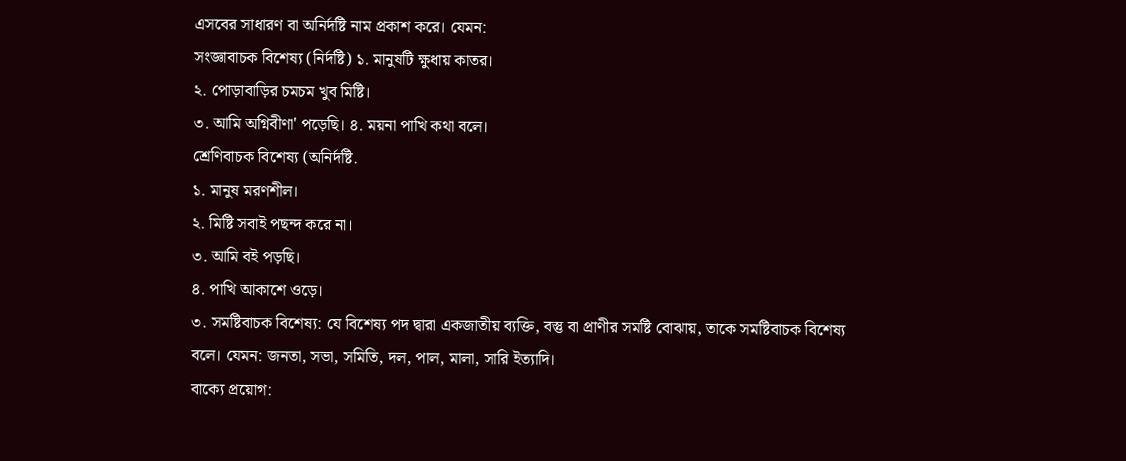এসবের সাধারণ বা অনির্দষ্টি নাম প্রকাশ করে। যেমন:
সংজ্ঞাবাচক বিশেষ্য (নির্দষ্টি) ১. মানুষটি ক্ষুধায় কাতর।
২. পোড়াবাড়ির চমচম খুব মিষ্টি।
৩. আমি অগ্নিবীণা' পড়েছি। ৪. ময়না পাখি কথা বলে।
শ্রেণিবাচক বিশেষ্য (অনির্দষ্টি.
১. মানুষ মরণশীল।
২. মিষ্টি সবাই পছন্দ করে না।
৩. আমি বই পড়ছি।
৪. পাখি আকাশে ওড়ে।
৩. সমষ্টিবাচক বিশেষ্য: যে বিশেষ্য পদ দ্বারা একজাতীয় ব্যক্তি, বস্তু বা প্রাণীর সমষ্টি বোঝায়, তাকে সমষ্টিবাচক বিশেষ্য বলে। যেমন: জনতা, সভা, সমিতি, দল, পাল, মালা, সারি ইত্যাদি।
বাক্যে প্রয়োগ: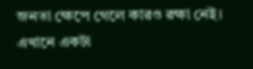জনতা ক্ষেপে গেলে কারও রক্ষা নেই। এখানে একটা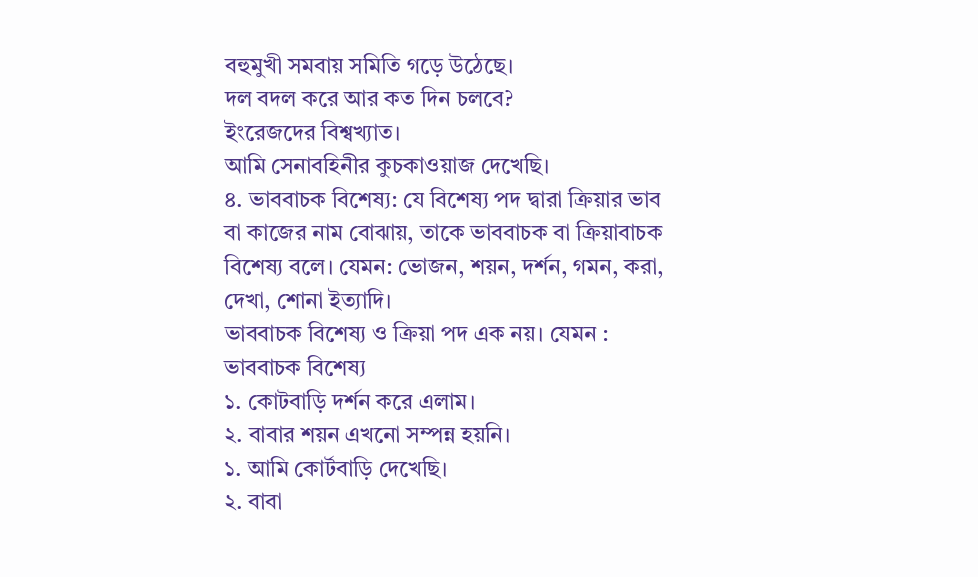বহুমুখী সমবায় সমিতি গড়ে উঠেছে।
দল বদল করে আর কত দিন চলবে?
ইংরেজদের বিশ্বখ্যাত।
আমি সেনাবহিনীর কুচকাওয়াজ দেখেছি।
৪. ভাববাচক বিশেষ্য: যে বিশেষ্য পদ দ্বারা ক্রিয়ার ভাব বা কাজের নাম বোঝায়, তাকে ভাববাচক বা ক্রিয়াবাচক বিশেষ্য বলে। যেমন: ভোজন, শয়ন, দর্শন, গমন, করা, দেখা, শোনা ইত্যাদি।
ভাববাচক বিশেষ্য ও ক্রিয়া পদ এক নয়। যেমন :
ভাববাচক বিশেষ্য
১. কোটবাড়ি দর্শন করে এলাম।
২. বাবার শয়ন এখনো সম্পন্ন হয়নি।
১. আমি কোর্টবাড়ি দেখেছি।
২. বাবা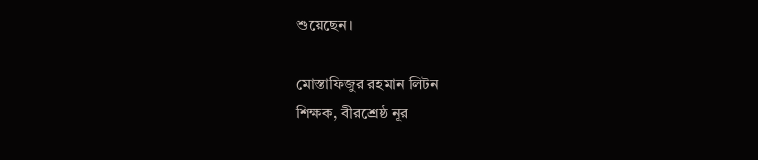শুয়েছেন।

মোস্তাফিজুর রহমান লিটন
শিক্ষক, বীরশ্রেষ্ঠ নূর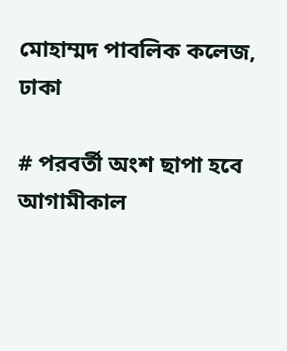মোহাম্মদ পাবলিক কলেজ, ঢাকা

# পরবর্তী অংশ ছাপা হবে আগামীকাল